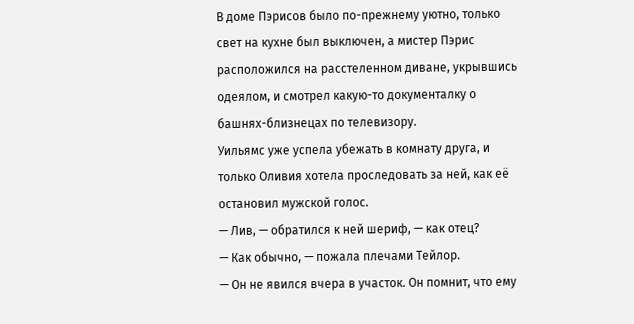В доме Пэрисов было по-прежнему уютно, только свет на кухне был выключен, а мистер Пэрис расположился на расстеленном диване, укрывшись одеялом, и смотрел какую-то документалку о башнях-близнецах по телевизору.
Уильямс уже успела убежать в комнату друга, и только Оливия хотела проследовать за ней, как её остановил мужской голос.
— Лив, — обратился к ней шериф, — как отец?
— Как обычно, — пожала плечами Тейлор.
— Он не явился вчера в участок. Он помнит, что ему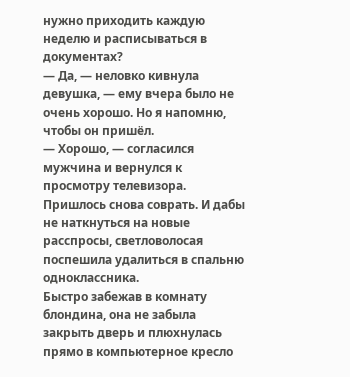нужно приходить каждую неделю и расписываться в документах?
— Да, — неловко кивнула девушка, — ему вчера было не очень хорошо. Но я напомню, чтобы он пришёл.
— Хорошо, — согласился мужчина и вернулся к просмотру телевизора.
Пришлось снова соврать. И дабы не наткнуться на новые расспросы, светловолосая поспешила удалиться в спальню одноклассника.
Быстро забежав в комнату блондина, она не забыла закрыть дверь и плюхнулась прямо в компьютерное кресло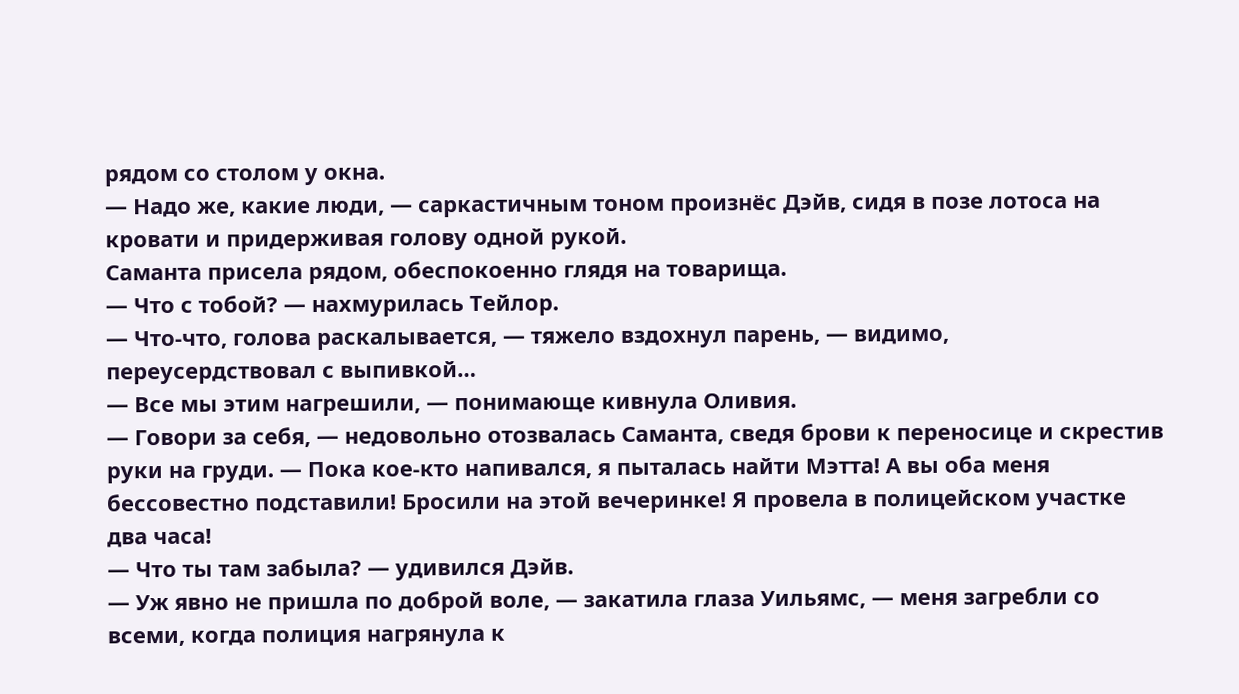рядом со столом у окна.
— Надо же, какие люди, — саркастичным тоном произнёс Дэйв, сидя в позе лотоса на кровати и придерживая голову одной рукой.
Саманта присела рядом, обеспокоенно глядя на товарища.
— Что с тобой? — нахмурилась Тейлор.
— Что-что, голова раскалывается, — тяжело вздохнул парень, — видимо, переусердствовал с выпивкой…
— Все мы этим нагрешили, — понимающе кивнула Оливия.
— Говори за себя, — недовольно отозвалась Саманта, сведя брови к переносице и скрестив руки на груди. — Пока кое-кто напивался, я пыталась найти Мэтта! А вы оба меня бессовестно подставили! Бросили на этой вечеринке! Я провела в полицейском участке два часа!
— Что ты там забыла? — удивился Дэйв.
— Уж явно не пришла по доброй воле, — закатила глаза Уильямс, — меня загребли со всеми, когда полиция нагрянула к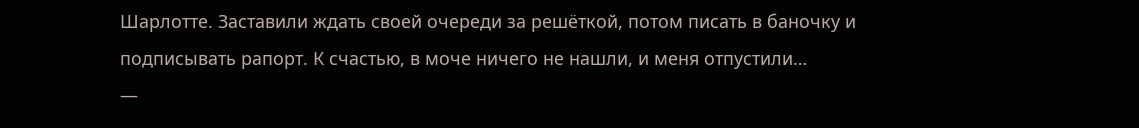Шарлотте. Заставили ждать своей очереди за решёткой, потом писать в баночку и подписывать рапорт. К счастью, в моче ничего не нашли, и меня отпустили…
—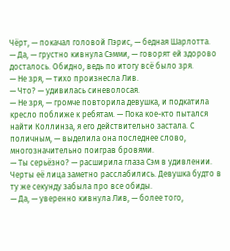Чёрт, — покачал головой Пэрис, — бедная Шарлотта.
— Да, — грустно кивнула Сэмми, — говорят ей здорово досталось. Обидно, ведь по итогу всё было зря.
— Не зря, — тихо произнесла Лив.
— Что? — удивилась синеволосая.
— Не зря, — громче повторила девушка, и подкатила кресло поближе к ребятам. — Пока кое-кто пытался найти Коллинза, я его действительно застала. С поличным, — выделила она последнее слово, многозначительно поиграв бровями.
— Ты серьёзно? — расширила глаза Сэм в удивлении.
Черты её лица заметно расслабились. Девушка будто в ту же секунду забыла про все обиды.
— Да, — уверенно кивнула Лив, — более того,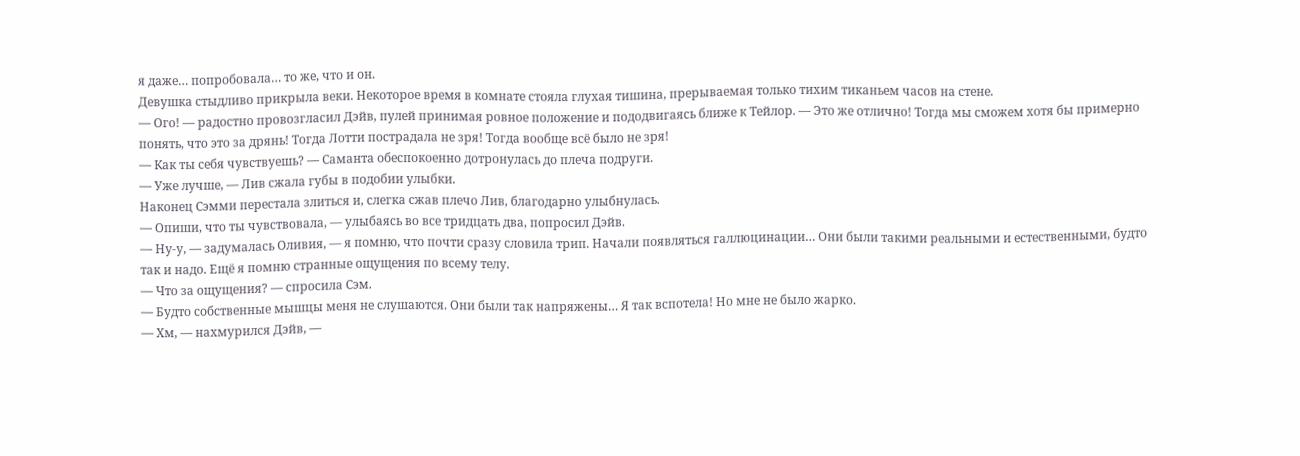я даже… попробовала… то же, что и он.
Девушка стыдливо прикрыла веки. Некоторое время в комнате стояла глухая тишина, прерываемая только тихим тиканьем часов на стене.
— Ого! — радостно провозгласил Дэйв, пулей принимая ровное положение и пододвигаясь ближе к Тейлор. — Это же отлично! Тогда мы сможем хотя бы примерно понять, что это за дрянь! Тогда Лотти пострадала не зря! Тогда вообще всё было не зря!
— Как ты себя чувствуешь? — Саманта обеспокоенно дотронулась до плеча подруги.
— Уже лучше, — Лив сжала губы в подобии улыбки.
Наконец Сэмми перестала злиться и, слегка сжав плечо Лив, благодарно улыбнулась.
— Опиши, что ты чувствовала, — улыбаясь во все тридцать два, попросил Дэйв.
— Ну-у, — задумалась Оливия, — я помню, что почти сразу словила трип. Начали появляться галлюцинации… Они были такими реальными и естественными, будто так и надо. Ещё я помню странные ощущения по всему телу.
— Что за ощущения? — спросила Сэм.
— Будто собственные мышцы меня не слушаются. Они были так напряжены… Я так вспотела! Но мне не было жарко.
— Хм, — нахмурился Дэйв, —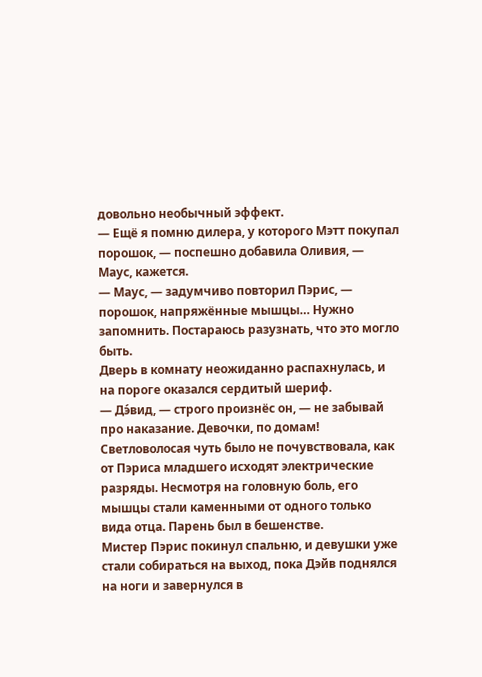довольно необычный эффект.
— Ещё я помню дилера, у которого Мэтт покупал порошок, — поспешно добавила Оливия, — Маус, кажется.
— Маус, — задумчиво повторил Пэрис, — порошок, напряжённые мышцы… Нужно запомнить. Постараюсь разузнать, что это могло быть.
Дверь в комнату неожиданно распахнулась, и на пороге оказался сердитый шериф.
— Дэ́вид, — строго произнёс он, — не забывай про наказание. Девочки, по домам!
Светловолосая чуть было не почувствовала, как от Пэриса младшего исходят электрические разряды. Несмотря на головную боль, его мышцы стали каменными от одного только вида отца. Парень был в бешенстве.
Мистер Пэрис покинул спальню, и девушки уже стали собираться на выход, пока Дэйв поднялся на ноги и завернулся в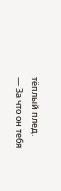тёплый плед.
— За что он тебя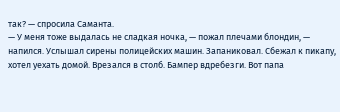так? — спросила Саманта.
— У меня тоже выдалась не сладкая ночка, — пожал плечами блондин, — напился. Услышал сирены полицейских машин. Запаниковал. Сбежал к пикапу, хотел уехать домой. Врезался в столб. Бампер вдребезги. Вот папа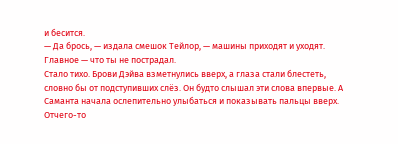и бесится.
— Да брось, — издала смешок Тейлор, — машины приходят и уходят. Главное — что ты не пострадал.
Стало тихо. Брови Дэйва взметнулись вверх, а глаза стали блестеть, словно бы от подступивших слёз. Он будто слышал эти слова впервые. А Саманта начала ослепительно улыбаться и показывать пальцы вверх.
Отчего-то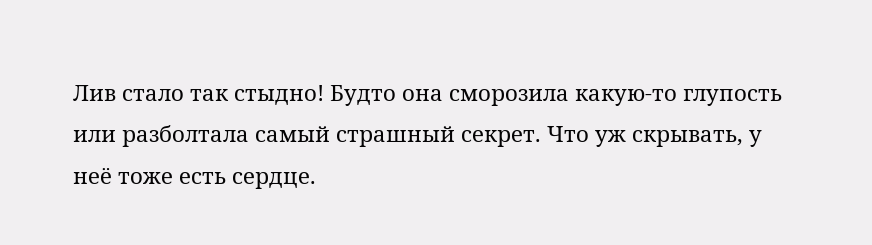Лив стало так стыдно! Будто она сморозила какую-то глупость или разболтала самый страшный секрет. Что уж скрывать, у неё тоже есть сердце.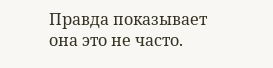Правда показывает она это не часто.